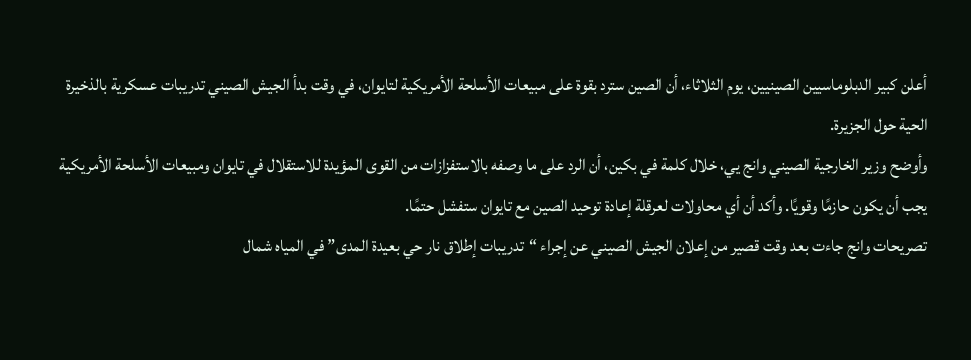أعلن كبير الدبلوماسيين الصينيين، يوم الثلاثاء، أن الصين سترد بقوة على مبيعات الأسلحة الأمريكية لتايوان، في وقت بدأ الجيش الصيني تدريبات عسكرية بالذخيرة الحية حول الجزيرة.
وأوضح وزير الخارجية الصيني وانج يي، خلال كلمة في بكين، أن الرد على ما وصفه بالاستفزازات من القوى المؤيدة للاستقلال في تايوان ومبيعات الأسلحة الأمريكية يجب أن يكون حازمًا وقويًا. وأكد أن أي محاولات لعرقلة إعادة توحيد الصين مع تايوان ستفشل حتمًا.
تصريحات وانج جاءت بعد وقت قصير من إعلان الجيش الصيني عن إجراء “تدريبات إطلاق نار حي بعيدة المدى” في المياه شمال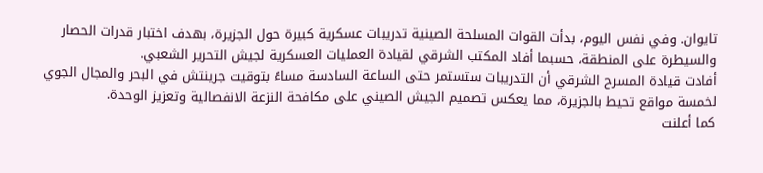تايوان. وفي نفس اليوم، بدأت القوات المسلحة الصينية تدريبات عسكرية كبيرة حول الجزيرة، بهدف اختبار قدرات الحصار والسيطرة على المنطقة، حسبما أفاد المكتب الشرقي لقيادة العمليات العسكرية لجيش التحرير الشعبي.
أفادت قيادة المسرح الشرقي أن التدريبات ستستمر حتى الساعة السادسة مساءً بتوقيت جرينتش في البحر والمجال الجوي لخمسة مواقع تحيط بالجزيرة، مما يعكس تصميم الجيش الصيني على مكافحة النزعة الانفصالية وتعزيز الوحدة.
كما أعلنت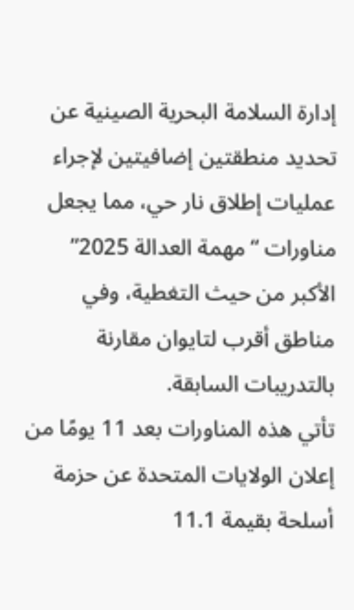إدارة السلامة البحرية الصينية عن تحديد منطقتين إضافيتين لإجراء عمليات إطلاق نار حي، مما يجعل مناورات “مهمة العدالة 2025” الأكبر من حيث التغطية، وفي مناطق أقرب لتايوان مقارنة بالتدريبات السابقة.
تأتي هذه المناورات بعد 11 يومًا من إعلان الولايات المتحدة عن حزمة أسلحة بقيمة 11.1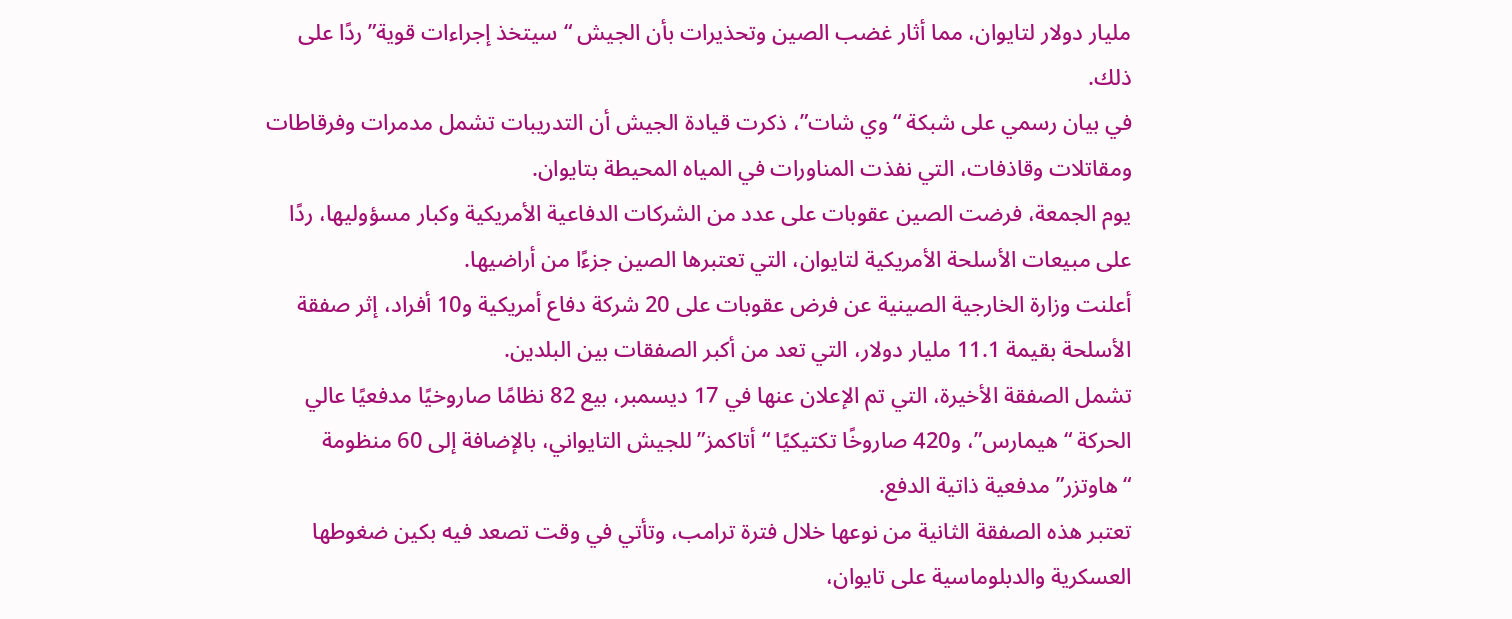مليار دولار لتايوان، مما أثار غضب الصين وتحذيرات بأن الجيش “سيتخذ إجراءات قوية” ردًا على ذلك.
في بيان رسمي على شبكة “وي شات”، ذكرت قيادة الجيش أن التدريبات تشمل مدمرات وفرقاطات ومقاتلات وقاذفات، التي نفذت المناورات في المياه المحيطة بتايوان.
يوم الجمعة، فرضت الصين عقوبات على عدد من الشركات الدفاعية الأمريكية وكبار مسؤوليها، ردًا على مبيعات الأسلحة الأمريكية لتايوان، التي تعتبرها الصين جزءًا من أراضيها.
أعلنت وزارة الخارجية الصينية عن فرض عقوبات على 20 شركة دفاع أمريكية و10 أفراد، إثر صفقة الأسلحة بقيمة 11.1 مليار دولار، التي تعد من أكبر الصفقات بين البلدين.
تشمل الصفقة الأخيرة، التي تم الإعلان عنها في 17 ديسمبر، بيع 82 نظامًا صاروخيًا مدفعيًا عالي الحركة “هيمارس”، و420 صاروخًا تكتيكيًا “أتاكمز” للجيش التايواني، بالإضافة إلى 60 منظومة “هاوتزر” مدفعية ذاتية الدفع.
تعتبر هذه الصفقة الثانية من نوعها خلال فترة ترامب، وتأتي في وقت تصعد فيه بكين ضغوطها العسكرية والدبلوماسية على تايوان،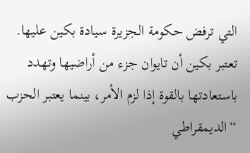التي ترفض حكومة الجزيرة سيادة بكين عليها.
تعتبر بكين أن تايوان جزء من أراضيها وتهدد باستعادتها بالقوة إذا لزم الأمر، بينما يعتبر الحزب “الديمقراطي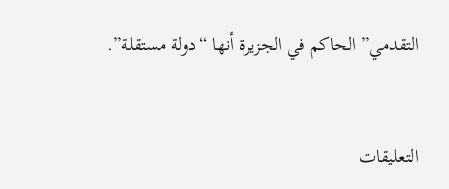التقدمي” الحاكم في الجزيرة أنها “دولة مستقلة”.


التعليقات